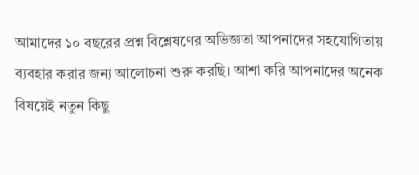আমাদের ১০ বছরের প্রশ্ন বিশ্লেষণের অভিজ্ঞতা আপনাদের সহযোগিতায় ব্যবহার করার জন্য আলোচনা শুরু করছি। আশা করি আপনাদের অনেক বিষয়েই নতুন কিছু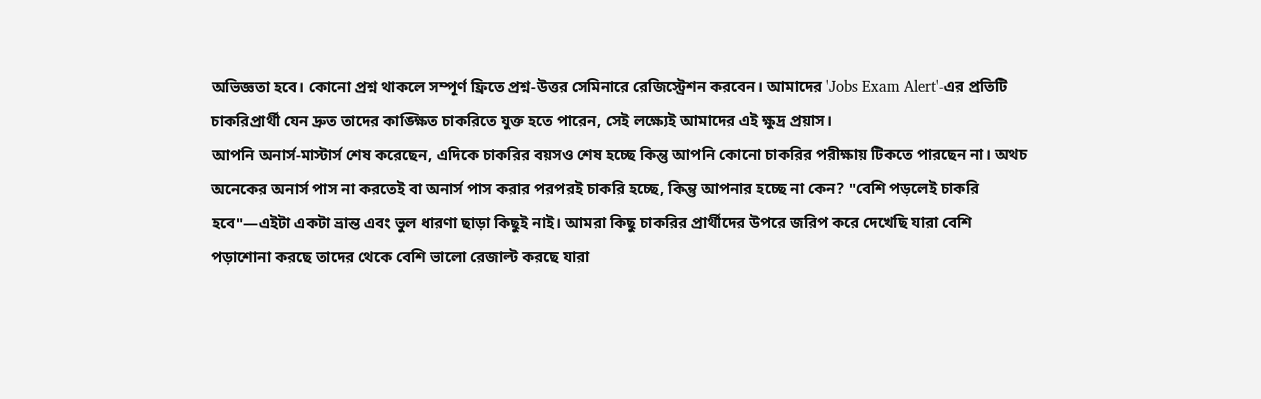অভিজ্ঞতা হবে। কোনো প্রশ্ন থাকলে সম্পূর্ণ ফ্রিতে প্রশ্ন-উত্তর সেমিনারে রেজিস্ট্রেশন করবেন। আমাদের 'Jobs Exam Alert'-এর প্রতিটি চাকরিপ্রার্থী যেন দ্রুত তাদের কাঙ্ক্ষিত চাকরিতে যুক্ত হতে পারেন, সেই লক্ষ্যেই আমাদের এই ক্ষুদ্র প্রয়াস।
আপনি অনার্স-মাস্টার্স শেষ করেছেন, এদিকে চাকরির বয়সও শেষ হচ্ছে কিন্তু আপনি কোনো চাকরির পরীক্ষায় টিকতে পারছেন না। অথচ অনেকের অনার্স পাস না করতেই বা অনার্স পাস করার পরপরই চাকরি হচ্ছে, কিন্তু আপনার হচ্ছে না কেন? "বেশি পড়লেই চাকরি হবে"—এইটা একটা ভ্রান্ত এবং ভুল ধারণা ছাড়া কিছুই নাই। আমরা কিছু চাকরির প্রার্থীদের উপরে জরিপ করে দেখেছি যারা বেশি পড়াশোনা করছে তাদের থেকে বেশি ভালো রেজাল্ট করছে যারা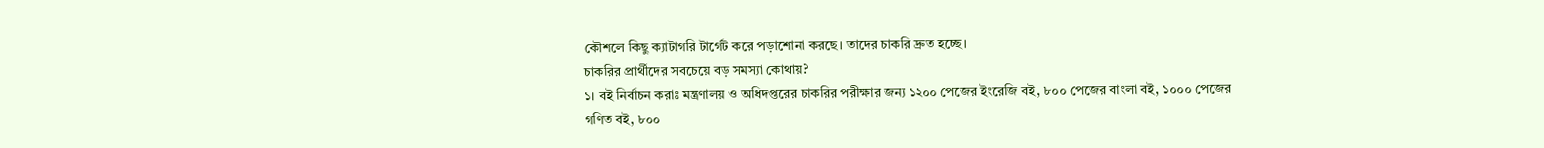কৌশলে কিছু ক্যাটাগরি টার্গেট করে পড়াশোনা করছে। তাদের চাকরি দ্রুত হচ্ছে।
চাকরির প্রার্থীদের সবচেয়ে বড় সমস্যা কোথায়?
১। বই নির্বাচন করাঃ মন্ত্রণালয় ও অধিদপ্তরের চাকরির পরীক্ষার জন্য ১২০০ পেজের ইংরেজি বই, ৮০০ পেজের বাংলা বই, ১০০০ পেজের গণিত বই, ৮০০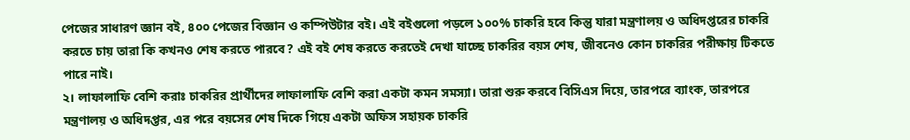পেজের সাধারণ জ্ঞান বই, ৪০০ পেজের বিজ্ঞান ও কম্পিউটার বই। এই বইগুলো পড়লে ১০০% চাকরি হবে কিন্তু যারা মন্ত্রণালয় ও অধিদপ্তরের চাকরি করতে চায় তারা কি কখনও শেষ করতে পারবে? এই বই শেষ করতে করতেই দেখা যাচ্ছে চাকরির বয়স শেষ, জীবনেও কোন চাকরির পরীক্ষায় টিকতে পারে নাই।
২। লাফালাফি বেশি করাঃ চাকরির প্রার্থীদের লাফালাফি বেশি করা একটা কমন সমস্যা। তারা শুরু করবে বিসিএস দিয়ে, তারপরে ব্যাংক, তারপরে মন্ত্রণালয় ও অধিদপ্তর, এর পরে বয়সের শেষ দিকে গিয়ে একটা অফিস সহায়ক চাকরি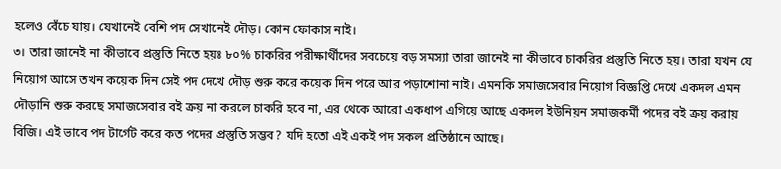হলেও বেঁচে যায়। যেখানেই বেশি পদ সেখানেই দৌড়। কোন ফোকাস নাই।
৩। তারা জানেই না কীভাবে প্রস্তুতি নিতে হয়ঃ ৮০% চাকরির পরীক্ষার্থীদের সবচেয়ে বড় সমস্যা তারা জানেই না কীভাবে চাকরির প্রস্তুতি নিতে হয়। তারা যখন যে নিয়োগ আসে তখন কয়েক দিন সেই পদ দেখে দৌড় শুরু করে কয়েক দিন পরে আর পড়াশোনা নাই। এমনকি সমাজসেবার নিয়োগ বিজ্ঞপ্তি দেখে একদল এমন দৌড়ানি শুরু করছে সমাজসেবার বই ক্রয় না করলে চাকরি হবে না, এর থেকে আরো একধাপ এগিয়ে আছে একদল ইউনিয়ন সমাজকর্মী পদের বই ক্রয় করায় বিজি। এই ভাবে পদ টার্গেট করে কত পদের প্রস্তুতি সম্ভব? যদি হতো এই একই পদ সকল প্রতিষ্ঠানে আছে।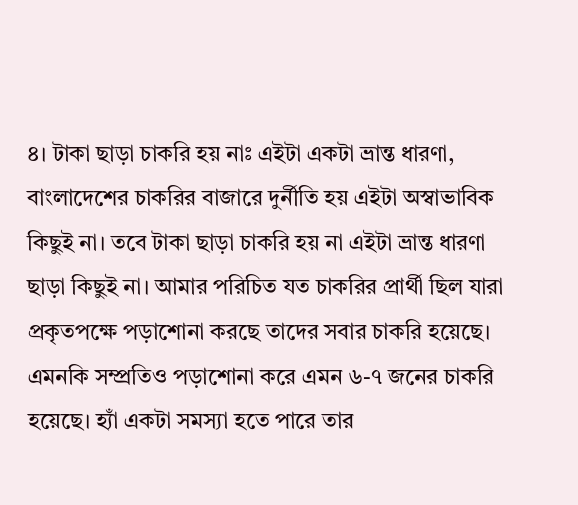৪। টাকা ছাড়া চাকরি হয় নাঃ এইটা একটা ভ্রান্ত ধারণা, বাংলাদেশের চাকরির বাজারে দুর্নীতি হয় এইটা অস্বাভাবিক কিছুই না। তবে টাকা ছাড়া চাকরি হয় না এইটা ভ্রান্ত ধারণা ছাড়া কিছুই না। আমার পরিচিত যত চাকরির প্রার্থী ছিল যারা প্রকৃতপক্ষে পড়াশোনা করছে তাদের সবার চাকরি হয়েছে। এমনকি সম্প্রতিও পড়াশোনা করে এমন ৬-৭ জনের চাকরি হয়েছে। হ্যাঁ একটা সমস্যা হতে পারে তার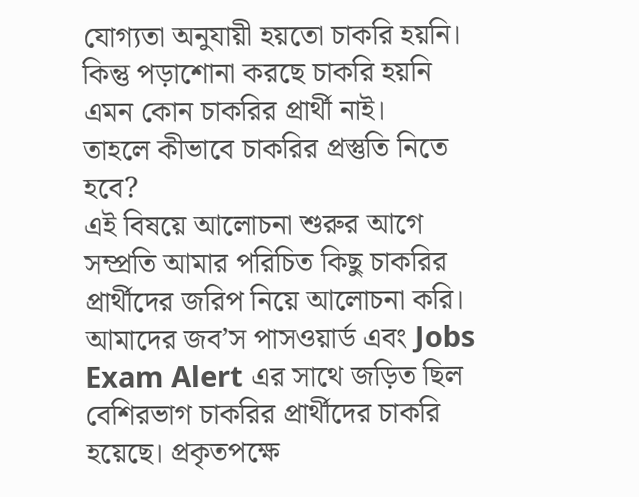যোগ্যতা অনুযায়ী হয়তো চাকরি হয়নি। কিন্তু পড়াশোনা করছে চাকরি হয়নি এমন কোন চাকরির প্রার্থী নাই।
তাহলে কীভাবে চাকরির প্রস্তুতি নিতে হবে?
এই বিষয়ে আলোচনা শুরুর আগে সম্প্রতি আমার পরিচিত কিছু চাকরির প্রার্থীদের জরিপ নিয়ে আলোচনা করি। আমাদের জব’স পাসওয়ার্ড এবং Jobs Exam Alert এর সাথে জড়িত ছিল বেশিরভাগ চাকরির প্রার্থীদের চাকরি হয়েছে। প্রকৃতপক্ষে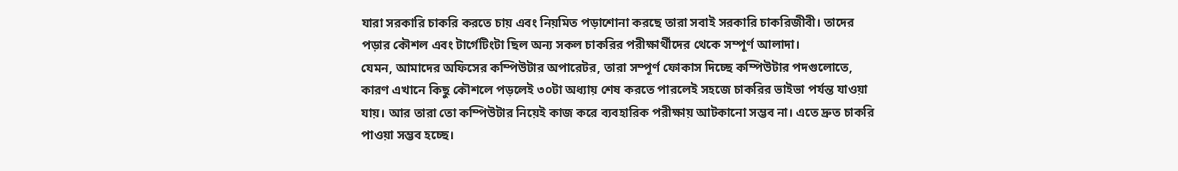যারা সরকারি চাকরি করতে চায় এবং নিয়মিত পড়াশোনা করছে তারা সবাই সরকারি চাকরিজীবী। তাদের পড়ার কৌশল এবং টার্গেটিংটা ছিল অন্য সকল চাকরির পরীক্ষার্থীদের থেকে সম্পূর্ণ আলাদা।
যেমন, আমাদের অফিসের কম্পিউটার অপারেটর, তারা সম্পূর্ণ ফোকাস দিচ্ছে কম্পিউটার পদগুলোতে, কারণ এখানে কিছু কৌশলে পড়লেই ৩০টা অধ্যায় শেষ করতে পারলেই সহজে চাকরির ভাইভা পর্যন্ত যাওয়া যায়। আর তারা তো কম্পিউটার নিয়েই কাজ করে ব্যবহারিক পরীক্ষায় আটকানো সম্ভব না। এতে দ্রুত চাকরি পাওয়া সম্ভব হচ্ছে।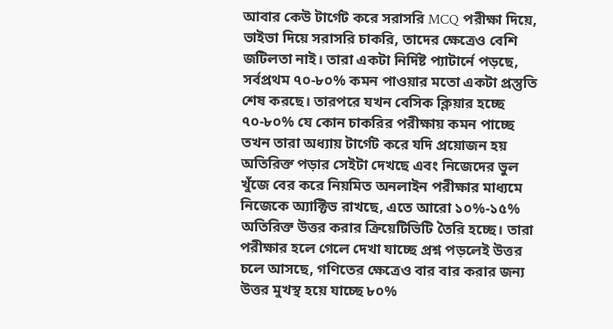আবার কেউ টার্গেট করে সরাসরি MCQ পরীক্ষা দিয়ে, ভাইভা দিয়ে সরাসরি চাকরি, তাদের ক্ষেত্রেও বেশি জটিলতা নাই। তারা একটা নির্দিষ্ট প্যাটার্নে পড়ছে, সর্বপ্রথম ৭০-৮০% কমন পাওয়ার মতো একটা প্রস্তুতি শেষ করছে। তারপরে যখন বেসিক ক্লিয়ার হচ্ছে ৭০-৮০% যে কোন চাকরির পরীক্ষায় কমন পাচ্ছে তখন তারা অধ্যায় টার্গেট করে যদি প্রয়োজন হয় অতিরিক্ত পড়ার সেইটা দেখছে এবং নিজেদের ভুল খুঁজে বের করে নিয়মিত অনলাইন পরীক্ষার মাধ্যমে নিজেকে অ্যাক্টিভ রাখছে, এতে আরো ১০%-১৫% অতিরিক্ত উত্তর করার ক্রিয়েটিভিটি তৈরি হচ্ছে। তারা পরীক্ষার হলে গেলে দেখা যাচ্ছে প্রশ্ন পড়লেই উত্তর চলে আসছে, গণিতের ক্ষেত্রেও বার বার করার জন্য উত্তর মুখস্থ হয়ে যাচ্ছে ৮০%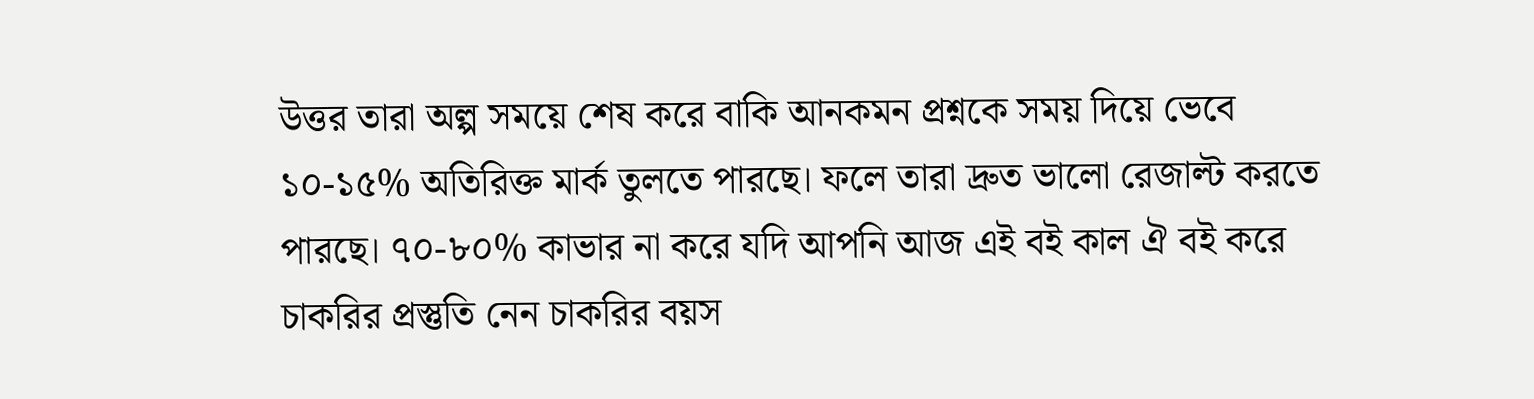উত্তর তারা অল্প সময়ে শেষ করে বাকি আনকমন প্রশ্নকে সময় দিয়ে ভেবে ১০-১৫% অতিরিক্ত মার্ক তুলতে পারছে। ফলে তারা দ্রুত ভালো রেজাল্ট করতে পারছে। ৭০-৮০% কাভার না করে যদি আপনি আজ এই বই কাল ঐ বই করে চাকরির প্রস্তুতি নেন চাকরির বয়স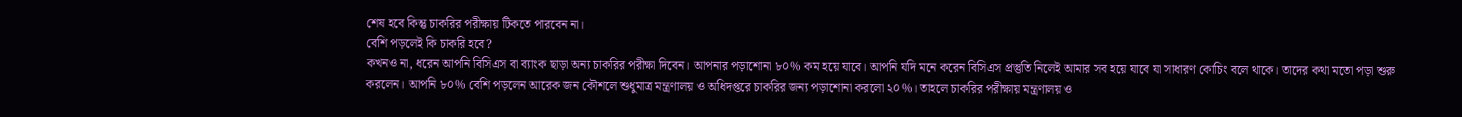শেষ হবে কিন্তু চাকরির পরীক্ষায় টিকতে পারবেন না।
বেশি পড়লেই কি চাকরি হবে?
কখনও না, ধরেন আপনি বিসিএস বা ব্যাংক ছাড়া অন্য চাকরির পরীক্ষা দিবেন। আপনার পড়াশোনা ৮০% কম হয়ে যাবে। আপনি যদি মনে করেন বিসিএস প্রস্তুতি নিলেই আমার সব হয়ে যাবে যা সাধারণ কোচিং বলে থাকে। তাদের কথা মতো পড়া শুরু করলেন। আপনি ৮০% বেশি পড়লেন আরেক জন কৌশলে শুধুমাত্র মন্ত্রণালয় ও অধিদপ্তরে চাকরির জন্য পড়াশোনা করলো ২০%। তাহলে চাকরির পরীক্ষায় মন্ত্রণালয় ও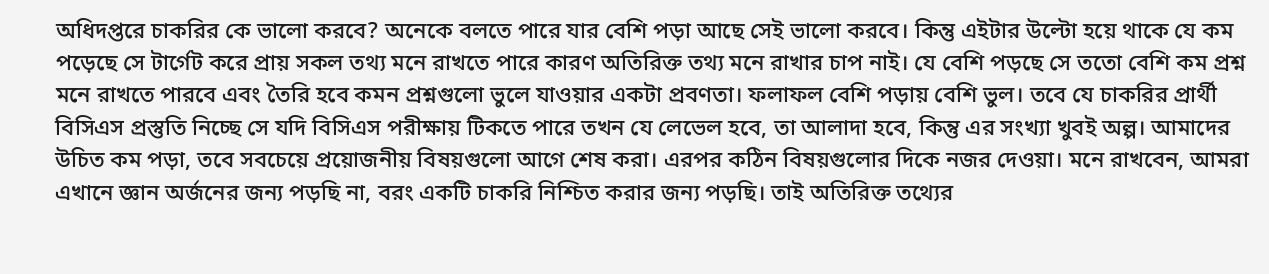অধিদপ্তরে চাকরির কে ভালো করবে? অনেকে বলতে পারে যার বেশি পড়া আছে সেই ভালো করবে। কিন্তু এইটার উল্টো হয়ে থাকে যে কম পড়েছে সে টার্গেট করে প্রায় সকল তথ্য মনে রাখতে পারে কারণ অতিরিক্ত তথ্য মনে রাখার চাপ নাই। যে বেশি পড়ছে সে ততো বেশি কম প্রশ্ন মনে রাখতে পারবে এবং তৈরি হবে কমন প্রশ্নগুলো ভুলে যাওয়ার একটা প্রবণতা। ফলাফল বেশি পড়ায় বেশি ভুল। তবে যে চাকরির প্রার্থী বিসিএস প্রস্তুতি নিচ্ছে সে যদি বিসিএস পরীক্ষায় টিকতে পারে তখন যে লেভেল হবে, তা আলাদা হবে, কিন্তু এর সংখ্যা খুবই অল্প। আমাদের উচিত কম পড়া, তবে সবচেয়ে প্রয়োজনীয় বিষয়গুলো আগে শেষ করা। এরপর কঠিন বিষয়গুলোর দিকে নজর দেওয়া। মনে রাখবেন, আমরা এখানে জ্ঞান অর্জনের জন্য পড়ছি না, বরং একটি চাকরি নিশ্চিত করার জন্য পড়ছি। তাই অতিরিক্ত তথ্যের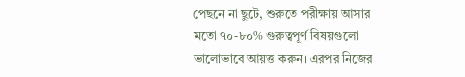পেছনে না ছুটে, শুরুতে পরীক্ষায় আসার মতো ৭০-৮০% গুরুত্বপূর্ণ বিষয়গুলো ভালোভাবে আয়ত্ত করুন। এরপর নিজের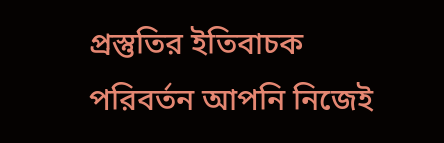প্রস্তুতির ইতিবাচক পরিবর্তন আপনি নিজেই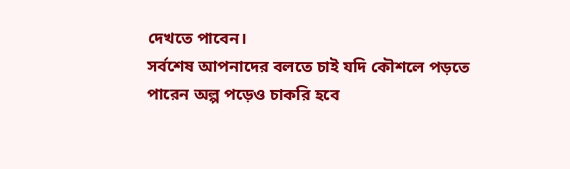দেখতে পাবেন।
সর্বশেষ আপনাদের বলতে চাই যদি কৌশলে পড়তে পারেন অল্প পড়েও চাকরি হবে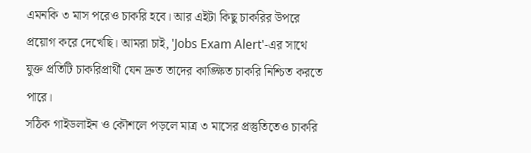এমনকি ৩ মাস পরেও চাকরি হবে। আর এইটা কিছু চাকরির উপরে প্রয়োগ করে দেখেছি। আমরা চাই, 'Jobs Exam Alert'-এর সাথে যুক্ত প্রতিটি চাকরিপ্রার্থী যেন দ্রুত তাদের কাঙ্ক্ষিত চাকরি নিশ্চিত করতে পারে।
সঠিক গাইডলাইন ও কৌশলে পড়লে মাত্র ৩ মাসের প্রস্তুতিতেও চাকরি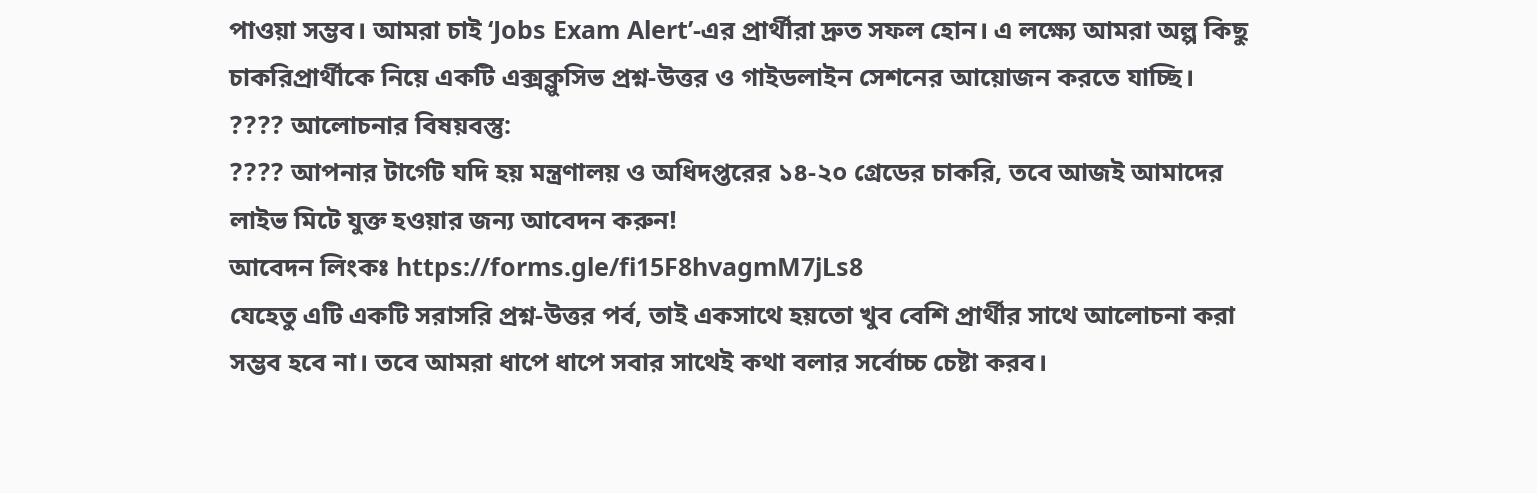পাওয়া সম্ভব। আমরা চাই ‘Jobs Exam Alert’-এর প্রার্থীরা দ্রুত সফল হোন। এ লক্ষ্যে আমরা অল্প কিছু চাকরিপ্রার্থীকে নিয়ে একটি এক্সক্লুসিভ প্রশ্ন-উত্তর ও গাইডলাইন সেশনের আয়োজন করতে যাচ্ছি।
???? আলোচনার বিষয়বস্তু:
???? আপনার টার্গেট যদি হয় মন্ত্রণালয় ও অধিদপ্তরের ১৪-২০ গ্রেডের চাকরি, তবে আজই আমাদের লাইভ মিটে যুক্ত হওয়ার জন্য আবেদন করুন!
আবেদন লিংকঃ https://forms.gle/fi15F8hvagmM7jLs8
যেহেতু এটি একটি সরাসরি প্রশ্ন-উত্তর পর্ব, তাই একসাথে হয়তো খুব বেশি প্রার্থীর সাথে আলোচনা করা সম্ভব হবে না। তবে আমরা ধাপে ধাপে সবার সাথেই কথা বলার সর্বোচ্চ চেষ্টা করব।